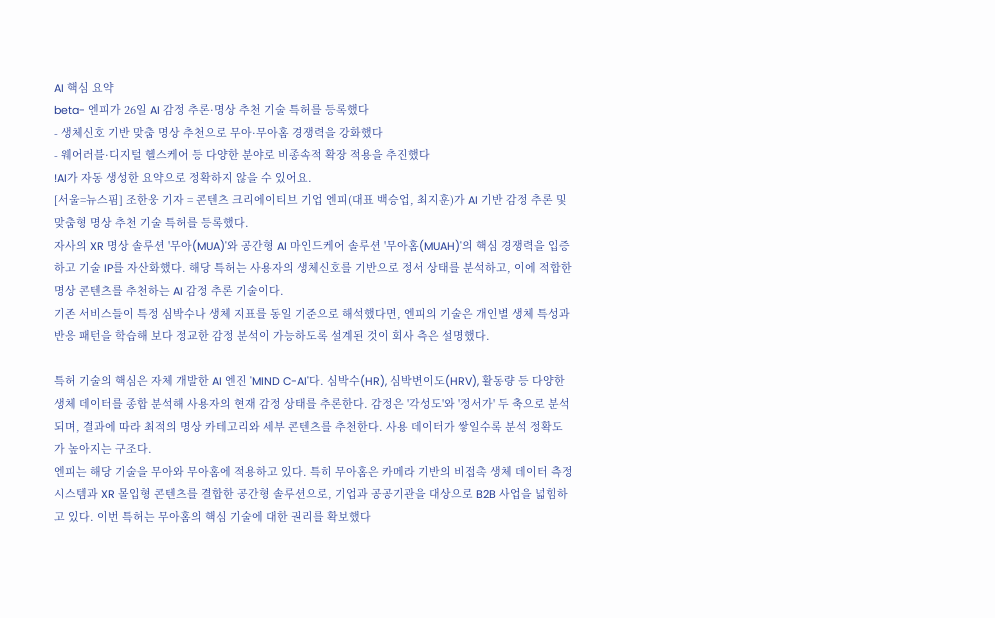AI 핵심 요약
beta- 엔피가 26일 AI 감정 추론·명상 추천 기술 특허를 등록했다
- 생체신호 기반 맞춤 명상 추천으로 무아·무아홈 경쟁력을 강화했다
- 웨어러블·디지털 헬스케어 등 다양한 분야로 비종속적 확장 적용을 추진했다
!AI가 자동 생성한 요약으로 정확하지 않을 수 있어요.
[서울=뉴스핌] 조한웅 기자 = 콘텐츠 크리에이티브 기업 엔피(대표 백승업, 최지훈)가 AI 기반 감정 추론 및 맞춤형 명상 추천 기술 특허를 등록했다.
자사의 XR 명상 솔루션 '무아(MUA)'와 공간형 AI 마인드케어 솔루션 '무아홈(MUAH)'의 핵심 경쟁력을 입증하고 기술 IP를 자산화했다. 해당 특허는 사용자의 생체신호를 기반으로 정서 상태를 분석하고, 이에 적합한 명상 콘텐츠를 추천하는 AI 감정 추론 기술이다.
기존 서비스들이 특정 심박수나 생체 지표를 동일 기준으로 해석했다면, 엔피의 기술은 개인별 생체 특성과 반응 패턴을 학습해 보다 정교한 감정 분석이 가능하도록 설계된 것이 회사 측은 설명했다.

특허 기술의 핵심은 자체 개발한 AI 엔진 'MIND C-AI'다. 심박수(HR), 심박변이도(HRV), 활동량 등 다양한 생체 데이터를 종합 분석해 사용자의 현재 감정 상태를 추론한다. 감정은 '각성도'와 '정서가' 두 축으로 분석되며, 결과에 따라 최적의 명상 카테고리와 세부 콘텐츠를 추천한다. 사용 데이터가 쌓일수록 분석 정확도가 높아지는 구조다.
엔피는 해당 기술을 무아와 무아홈에 적용하고 있다. 특히 무아홈은 카메라 기반의 비접촉 생체 데이터 측정 시스템과 XR 몰입형 콘텐츠를 결합한 공간형 솔루션으로, 기업과 공공기관을 대상으로 B2B 사업을 넓힘하고 있다. 이번 특허는 무아홈의 핵심 기술에 대한 권리를 확보했다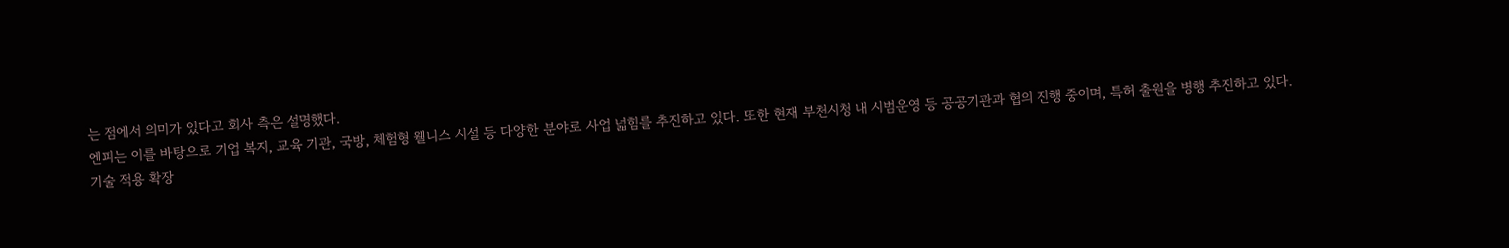는 점에서 의미가 있다고 회사 측은 설명했다.
엔피는 이를 바탕으로 기업 복지, 교육 기관, 국방, 체험형 웰니스 시설 등 다양한 분야로 사업 넓힘를 추진하고 있다. 또한 현재 부천시청 내 시범운영 등 공공기관과 협의 진행 중이며, 특허 출원을 병행 추진하고 있다.
기술 적용 확장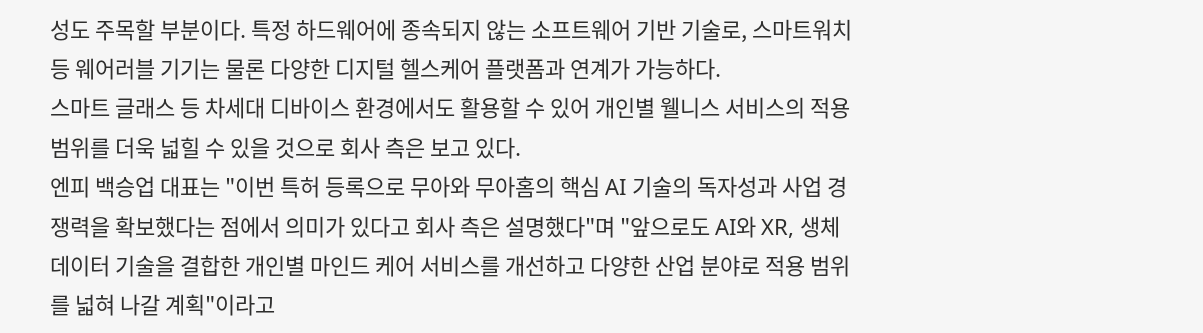성도 주목할 부분이다. 특정 하드웨어에 종속되지 않는 소프트웨어 기반 기술로, 스마트워치 등 웨어러블 기기는 물론 다양한 디지털 헬스케어 플랫폼과 연계가 가능하다.
스마트 글래스 등 차세대 디바이스 환경에서도 활용할 수 있어 개인별 웰니스 서비스의 적용 범위를 더욱 넓힐 수 있을 것으로 회사 측은 보고 있다.
엔피 백승업 대표는 "이번 특허 등록으로 무아와 무아홈의 핵심 AI 기술의 독자성과 사업 경쟁력을 확보했다는 점에서 의미가 있다고 회사 측은 설명했다"며 "앞으로도 AI와 XR, 생체데이터 기술을 결합한 개인별 마인드 케어 서비스를 개선하고 다양한 산업 분야로 적용 범위를 넓혀 나갈 계획"이라고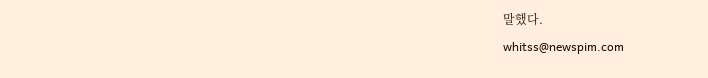말했다.
whitss@newspim.com